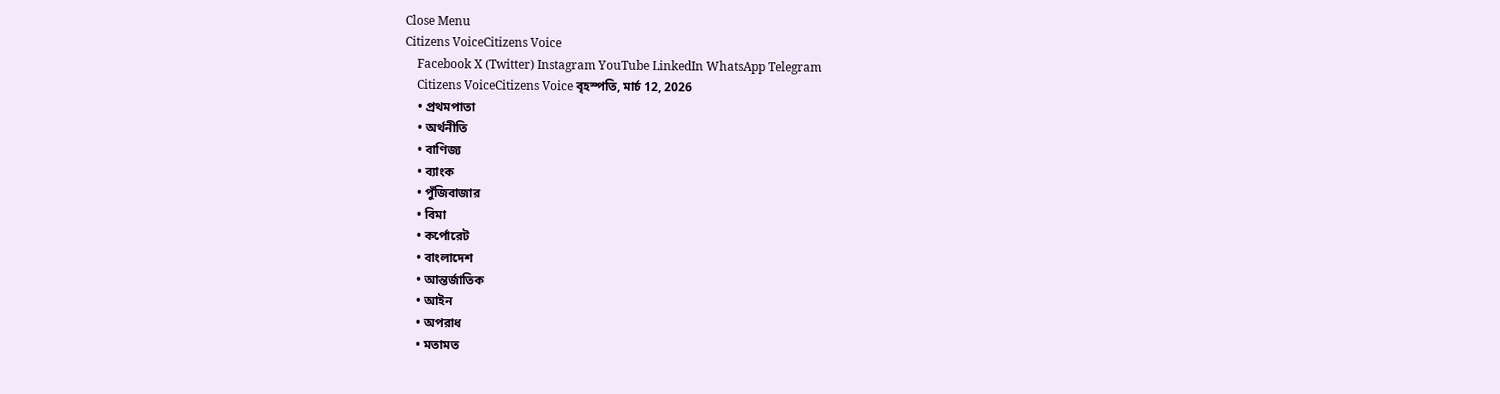Close Menu
Citizens VoiceCitizens Voice
    Facebook X (Twitter) Instagram YouTube LinkedIn WhatsApp Telegram
    Citizens VoiceCitizens Voice বৃহস্পতি, মার্চ 12, 2026
    • প্রথমপাতা
    • অর্থনীতি
    • বাণিজ্য
    • ব্যাংক
    • পুঁজিবাজার
    • বিমা
    • কর্পোরেট
    • বাংলাদেশ
    • আন্তর্জাতিক
    • আইন
    • অপরাধ
    • মতামত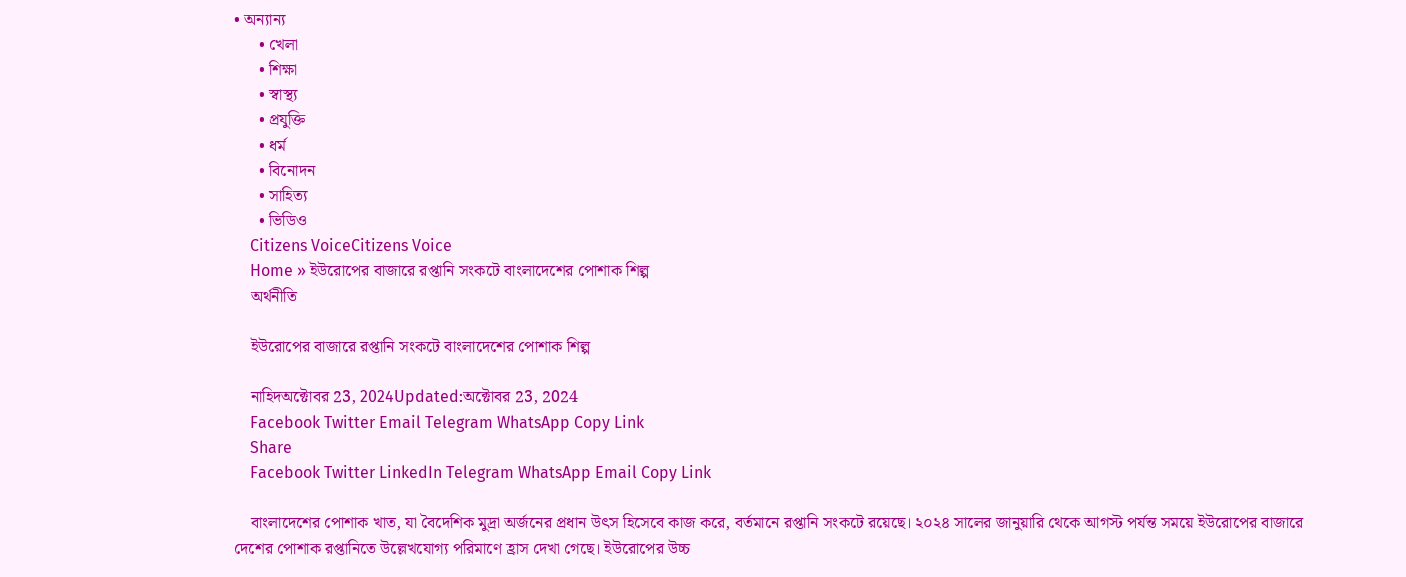• অন্যান্য
      • খেলা
      • শিক্ষা
      • স্বাস্থ্য
      • প্রযুক্তি
      • ধর্ম
      • বিনোদন
      • সাহিত্য
      • ভিডিও
    Citizens VoiceCitizens Voice
    Home » ইউরোপের বাজারে রপ্তানি সংকটে বাংলাদেশের পোশাক শিল্প
    অর্থনীতি

    ইউরোপের বাজারে রপ্তানি সংকটে বাংলাদেশের পোশাক শিল্প

    নাহিদঅক্টোবর 23, 2024Updated:অক্টোবর 23, 2024
    Facebook Twitter Email Telegram WhatsApp Copy Link
    Share
    Facebook Twitter LinkedIn Telegram WhatsApp Email Copy Link

    বাংলাদেশের পোশাক খাত, যা বৈদেশিক মুদ্রা অর্জনের প্রধান উৎস হিসেবে কাজ করে, বর্তমানে রপ্তানি সংকটে রয়েছে। ২০২৪ সালের জানুয়ারি থেকে আগস্ট পর্যন্ত সময়ে ইউরোপের বাজারে দেশের পোশাক রপ্তানিতে উল্লেখযোগ্য পরিমাণে হ্রাস দেখা গেছে। ইউরোপের উচ্চ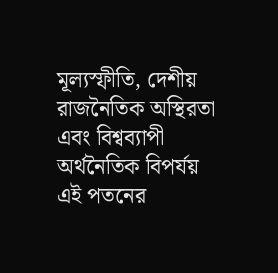মূল্যস্ফীতি, দেশীয় রাজনৈতিক অস্থিরতা এবং বিশ্বব্যাপী অর্থনৈতিক বিপর্যয় এই পতনের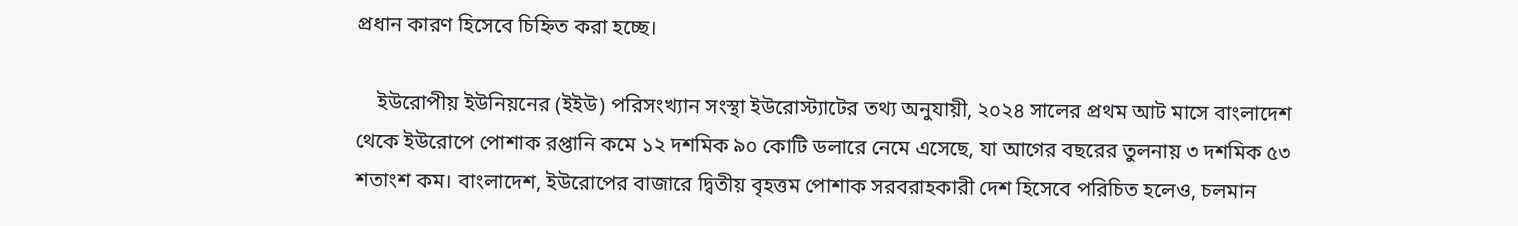প্রধান কারণ হিসেবে চিহ্নিত করা হচ্ছে।

    ইউরোপীয় ইউনিয়নের (ইইউ) পরিসংখ্যান সংস্থা ইউরোস্ট্যাটের তথ্য অনুযায়ী, ২০২৪ সালের প্রথম আট মাসে বাংলাদেশ থেকে ইউরোপে পোশাক রপ্তানি কমে ১২ দশমিক ৯০ কোটি ডলারে নেমে এসেছে, যা আগের বছরের তুলনায় ৩ দশমিক ৫৩ শতাংশ কম। বাংলাদেশ, ইউরোপের বাজারে দ্বিতীয় বৃহত্তম পোশাক সরবরাহকারী দেশ হিসেবে পরিচিত হলেও, চলমান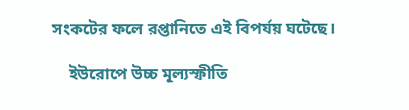সংকটের ফলে রপ্তানিতে এই বিপর্যয় ঘটেছে।

    ইউরোপে উচ্চ মূল্যস্ফীতি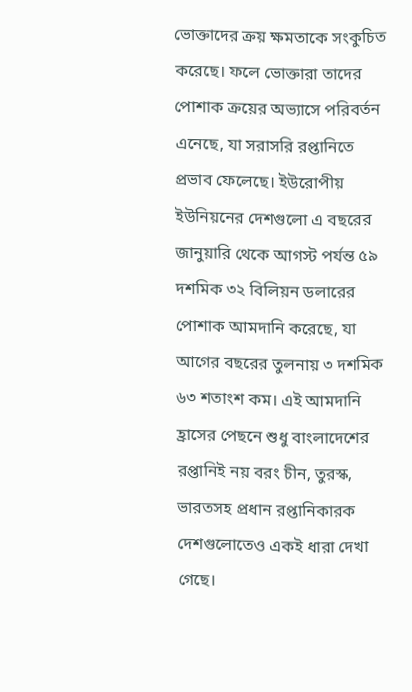ভোক্তাদের ক্রয় ক্ষমতাকে সংকুচিত করেছে। ফলে ভোক্তারা তাদের পোশাক ক্রয়ের অভ্যাসে পরিবর্তন এনেছে, যা সরাসরি রপ্তানিতে প্রভাব ফেলেছে। ইউরোপীয় ইউনিয়নের দেশগুলো এ বছরের জানুয়ারি থেকে আগস্ট পর্যন্ত ৫৯ দশমিক ৩২ বিলিয়ন ডলারের পোশাক আমদানি করেছে, যা আগের বছরের তুলনায় ৩ দশমিক ৬৩ শতাংশ কম। এই আমদানি হ্রাসের পেছনে শুধু বাংলাদেশের রপ্তানিই নয় বরং চীন, তুরস্ক, ভারতসহ প্রধান রপ্তানিকারক দেশগুলোতেও একই ধারা দেখা গেছে।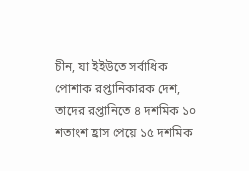চীন, যা ইইউতে সর্বাধিক পোশাক রপ্তানিকারক দেশ, তাদের রপ্তানিতে ৪ দশমিক ১০ শতাংশ হ্রাস পেয়ে ১৫ দশমিক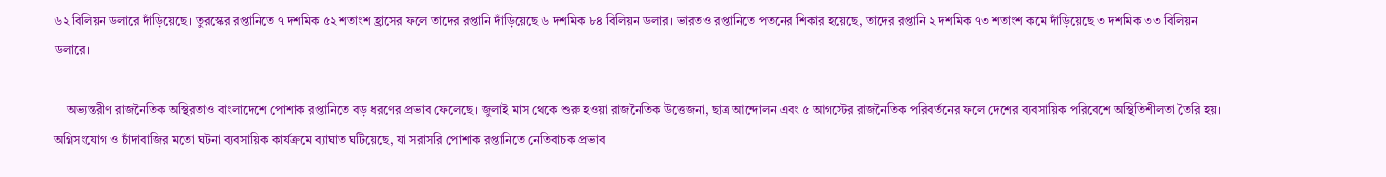৬২ বিলিয়ন ডলারে দাঁড়িয়েছে। তুরস্কের রপ্তানিতে ৭ দশমিক ৫২ শতাংশ হ্রাসের ফলে তাদের রপ্তানি দাঁড়িয়েছে ৬ দশমিক ৮৪ বিলিয়ন ডলার। ভারতও রপ্তানিতে পতনের শিকার হয়েছে, তাদের রপ্তানি ২ দশমিক ৭৩ শতাংশ কমে দাঁড়িয়েছে ৩ দশমিক ৩৩ বিলিয়ন ডলারে।

    অভ্যন্তরীণ রাজনৈতিক অস্থিরতাও বাংলাদেশে পোশাক রপ্তানিতে বড় ধরণের প্রভাব ফেলেছে। জুলাই মাস থেকে শুরু হওয়া রাজনৈতিক উত্তেজনা, ছাত্র আন্দোলন এবং ৫ আগস্টের রাজনৈতিক পরিবর্তনের ফলে দেশের ব্যবসায়িক পরিবেশে অস্থিতিশীলতা তৈরি হয়। অগ্নিসংযোগ ও চাঁদাবাজির মতো ঘটনা ব্যবসায়িক কার্যক্রমে ব্যাঘাত ঘটিয়েছে, যা সরাসরি পোশাক রপ্তানিতে নেতিবাচক প্রভাব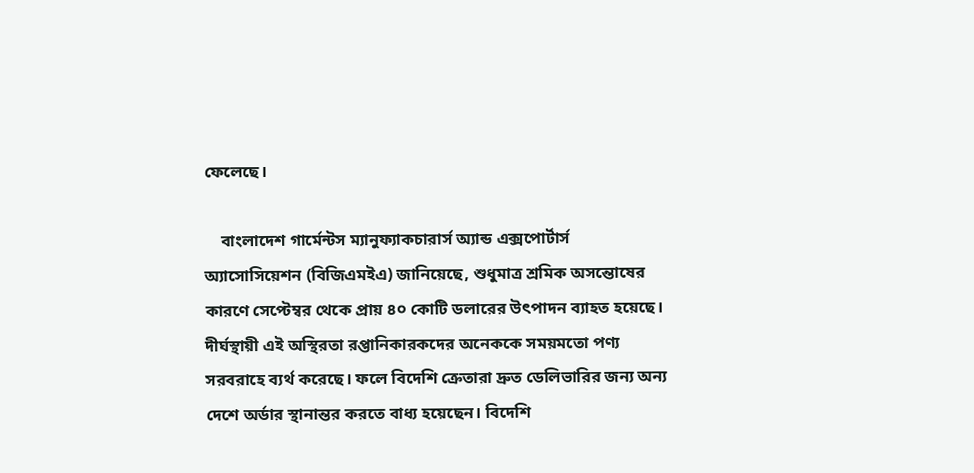ফেলেছে।

    বাংলাদেশ গার্মেন্টস ম্যানুফ্যাকচারার্স অ্যান্ড এক্সপোর্টার্স অ্যাসোসিয়েশন (বিজিএমইএ) জানিয়েছে, শুধুমাত্র শ্রমিক অসন্তোষের কারণে সেপ্টেম্বর থেকে প্রায় ৪০ কোটি ডলারের উৎপাদন ব্যাহত হয়েছে। দীর্ঘস্থায়ী এই অস্থিরতা রপ্তানিকারকদের অনেককে সময়মতো পণ্য সরবরাহে ব্যর্থ করেছে। ফলে বিদেশি ক্রেতারা দ্রুত ডেলিভারির জন্য অন্য দেশে অর্ডার স্থানান্তর করতে বাধ্য হয়েছেন। বিদেশি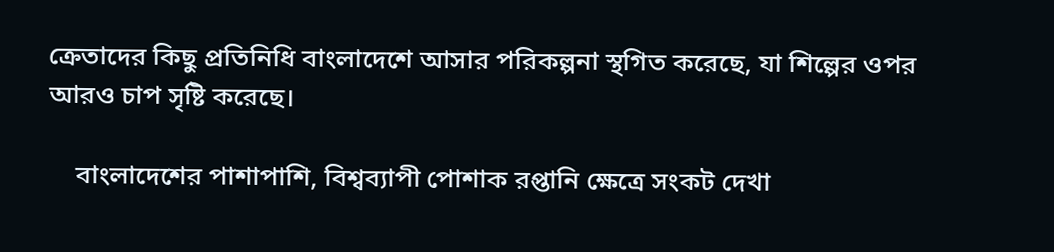ক্রেতাদের কিছু প্রতিনিধি বাংলাদেশে আসার পরিকল্পনা স্থগিত করেছে, যা শিল্পের ওপর আরও চাপ সৃষ্টি করেছে।

    বাংলাদেশের পাশাপাশি, বিশ্বব্যাপী পোশাক রপ্তানি ক্ষেত্রে সংকট দেখা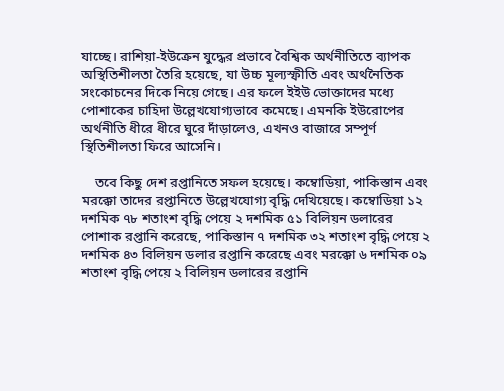যাচ্ছে। রাশিয়া-ইউক্রেন যুদ্ধের প্রভাবে বৈশ্বিক অর্থনীতিতে ব্যাপক অস্থিতিশীলতা তৈরি হয়েছে, যা উচ্চ মূল্যস্ফীতি এবং অর্থনৈতিক সংকোচনের দিকে নিয়ে গেছে। এর ফলে ইইউ ভোক্তাদের মধ্যে পোশাকের চাহিদা উল্লেখযোগ্যভাবে কমেছে। এমনকি ইউরোপের অর্থনীতি ধীরে ধীরে ঘুরে দাঁড়ালেও, এখনও বাজারে সম্পূর্ণ স্থিতিশীলতা ফিরে আসেনি।

    তবে কিছু দেশ রপ্তানিতে সফল হয়েছে। কম্বোডিয়া, পাকিস্তান এবং মরক্কো তাদের রপ্তানিতে উল্লেখযোগ্য বৃদ্ধি দেখিয়েছে। কম্বোডিয়া ১২ দশমিক ৭৮ শতাংশ বৃদ্ধি পেয়ে ২ দশমিক ৫১ বিলিয়ন ডলারের পোশাক রপ্তানি করেছে, পাকিস্তান ৭ দশমিক ৩২ শতাংশ বৃদ্ধি পেয়ে ২ দশমিক ৪৩ বিলিয়ন ডলার রপ্তানি করেছে এবং মরক্কো ৬ দশমিক ০৯ শতাংশ বৃদ্ধি পেয়ে ২ বিলিয়ন ডলারের রপ্তানি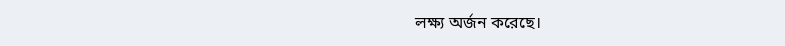লক্ষ্য অর্জন করেছে।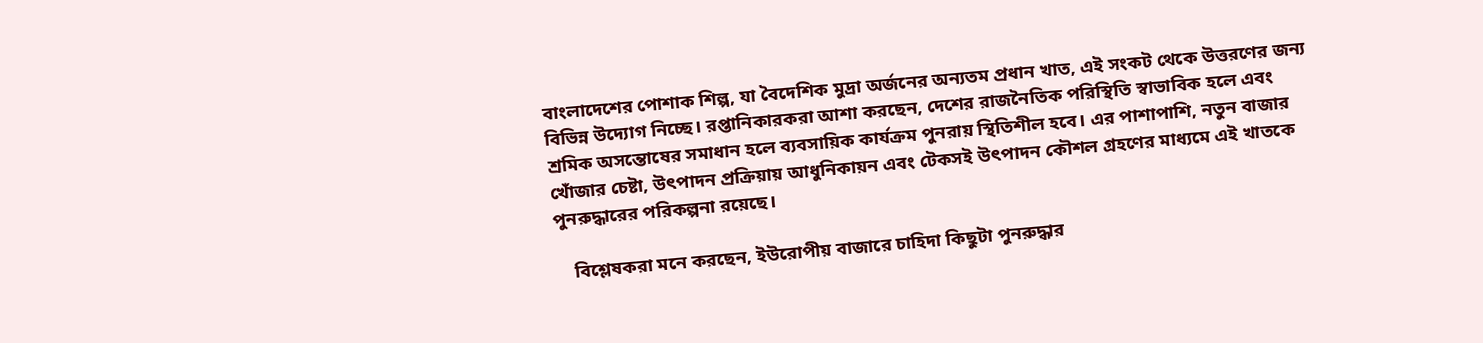বাংলাদেশের পোশাক শিল্প, যা বৈদেশিক মুদ্রা অর্জনের অন্যতম প্রধান খাত, এই সংকট থেকে উত্তরণের জন্য বিভিন্ন উদ্যোগ নিচ্ছে। রপ্তানিকারকরা আশা করছেন, দেশের রাজনৈতিক পরিস্থিতি স্বাভাবিক হলে এবং শ্রমিক অসন্তোষের সমাধান হলে ব্যবসায়িক কার্যক্রম পুনরায় স্থিতিশীল হবে। এর পাশাপাশি, নতুন বাজার খোঁজার চেষ্টা, উৎপাদন প্রক্রিয়ায় আধুনিকায়ন এবং টেকসই উৎপাদন কৌশল গ্রহণের মাধ্যমে এই খাতকে পুনরুদ্ধারের পরিকল্পনা রয়েছে।

    বিশ্লেষকরা মনে করছেন, ইউরোপীয় বাজারে চাহিদা কিছুটা পুনরুদ্ধার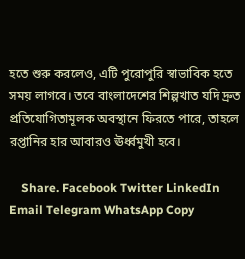হতে শুরু করলেও, এটি পুরোপুরি স্বাভাবিক হতে সময় লাগবে। তবে বাংলাদেশের শিল্পখাত যদি দ্রুত প্রতিযোগিতামূলক অবস্থানে ফিরতে পারে, তাহলে রপ্তানির হার আবারও ঊর্ধ্বমুখী হবে।

    Share. Facebook Twitter LinkedIn Email Telegram WhatsApp Copy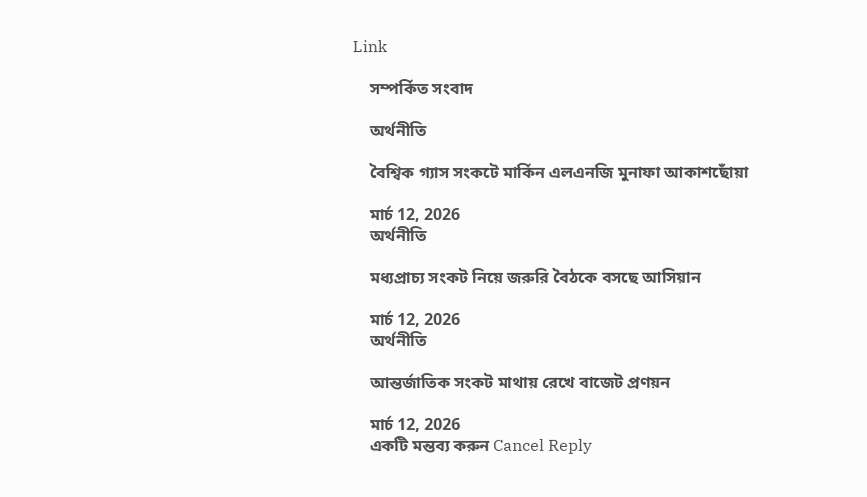Link

    সম্পর্কিত সংবাদ

    অর্থনীতি

    বৈশ্বিক গ্যাস সংকটে মার্কিন এলএনজি মুনাফা আকাশছোঁয়া

    মার্চ 12, 2026
    অর্থনীতি

    মধ্যপ্রাচ্য সংকট নিয়ে জরুরি বৈঠকে বসছে আসিয়ান

    মার্চ 12, 2026
    অর্থনীতি

    আন্তর্জাতিক সংকট মাথায় রেখে বাজেট প্রণয়ন

    মার্চ 12, 2026
    একটি মন্তব্য করুন Cancel Reply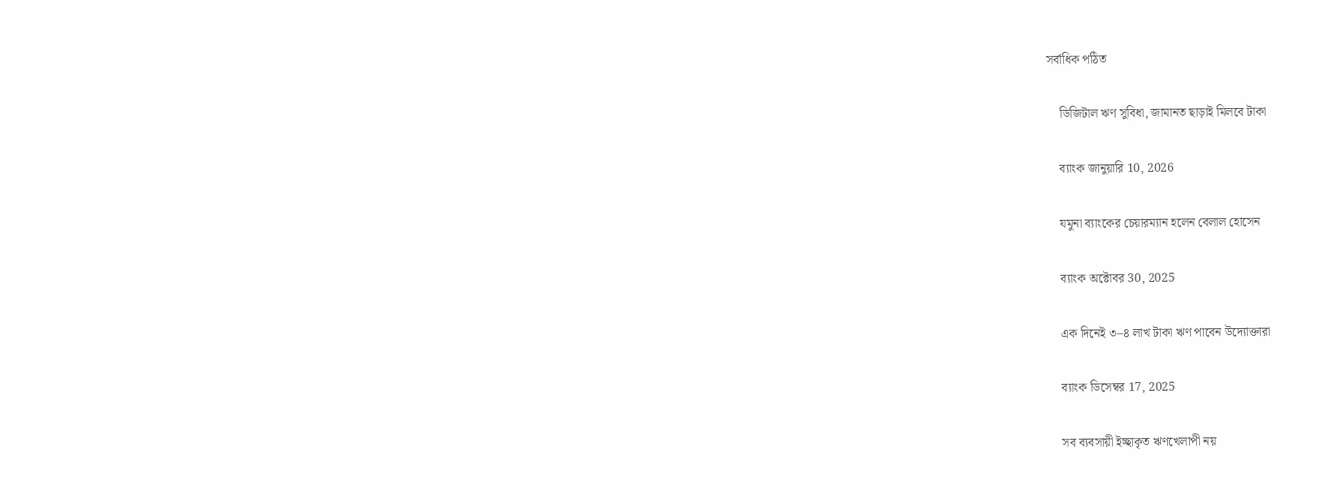সর্বাধিক পঠিত

    ডিজিটাল ঋণ সুবিধা, জামানত ছাড়াই মিলবে টাকা

    ব্যাংক জানুয়ারি 10, 2026

    যমুনা ব্যাংকের চেয়ারম্যান হলেন বেলাল হোসেন

    ব্যাংক অক্টোবর 30, 2025

    এক দিনেই ৩–৪ লাখ টাকা ঋণ পাবেন উদ্যোক্তারা

    ব্যাংক ডিসেম্বর 17, 2025

    সব ব্যবসায়ী ইচ্ছাকৃত ঋণখেলাপী নয়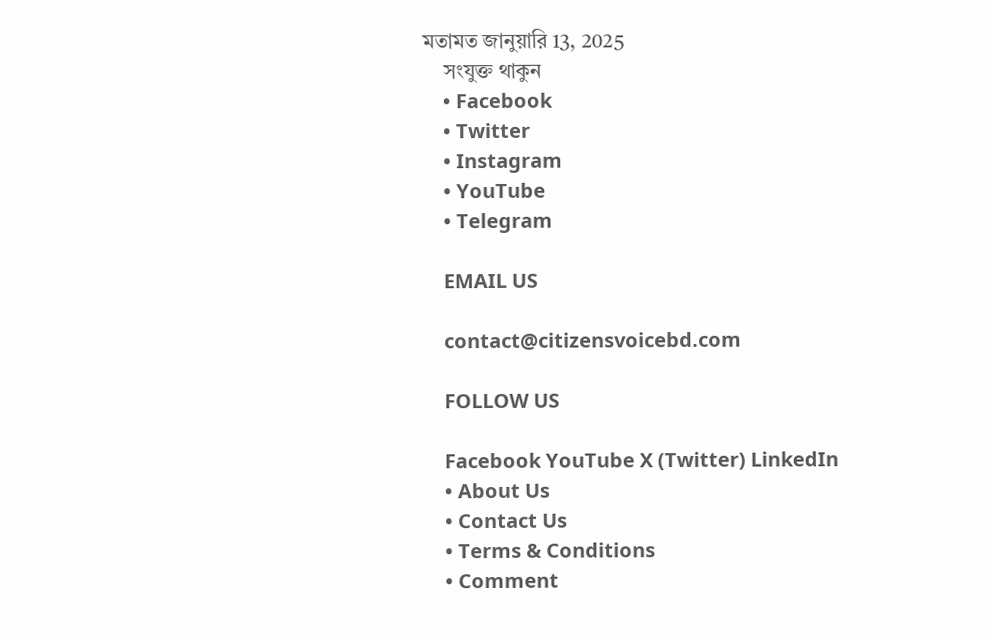মতামত জানুয়ারি 13, 2025
    সংযুক্ত থাকুন
    • Facebook
    • Twitter
    • Instagram
    • YouTube
    • Telegram

    EMAIL US

    contact@citizensvoicebd.com

    FOLLOW US

    Facebook YouTube X (Twitter) LinkedIn
    • About Us
    • Contact Us
    • Terms & Conditions
    • Comment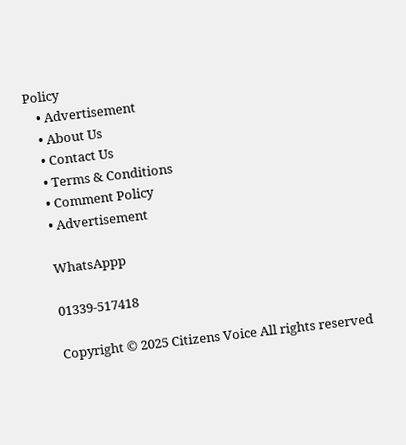Policy
    • Advertisement
    • About Us
    • Contact Us
    • Terms & Conditions
    • Comment Policy
    • Advertisement

    WhatsAppp

    01339-517418

    Copyright © 2025 Citizens Voice All rights reserved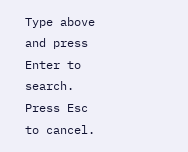Type above and press Enter to search. Press Esc to cancel.